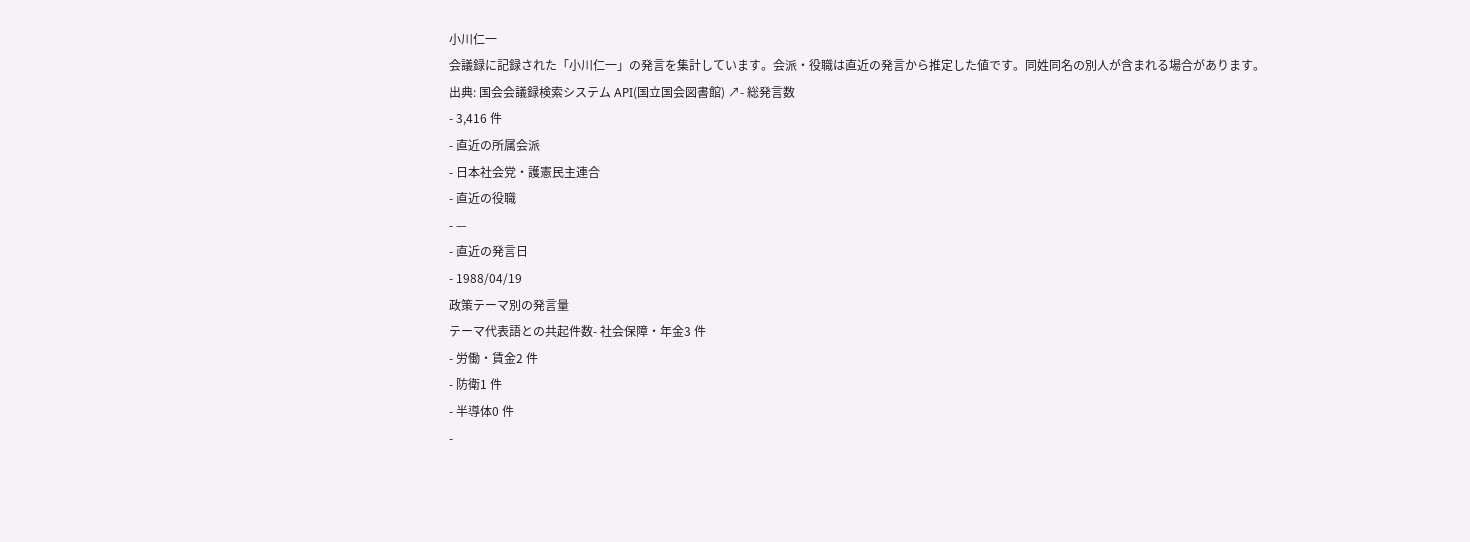小川仁一
会議録に記録された「小川仁一」の発言を集計しています。会派・役職は直近の発言から推定した値です。同姓同名の別人が含まれる場合があります。
出典: 国会会議録検索システム API(国立国会図書館) ↗- 総発言数
- 3,416 件
- 直近の所属会派
- 日本社会党・護憲民主連合
- 直近の役職
- —
- 直近の発言日
- 1988/04/19
政策テーマ別の発言量
テーマ代表語との共起件数- 社会保障・年金3 件
- 労働・賃金2 件
- 防衛1 件
- 半導体0 件
-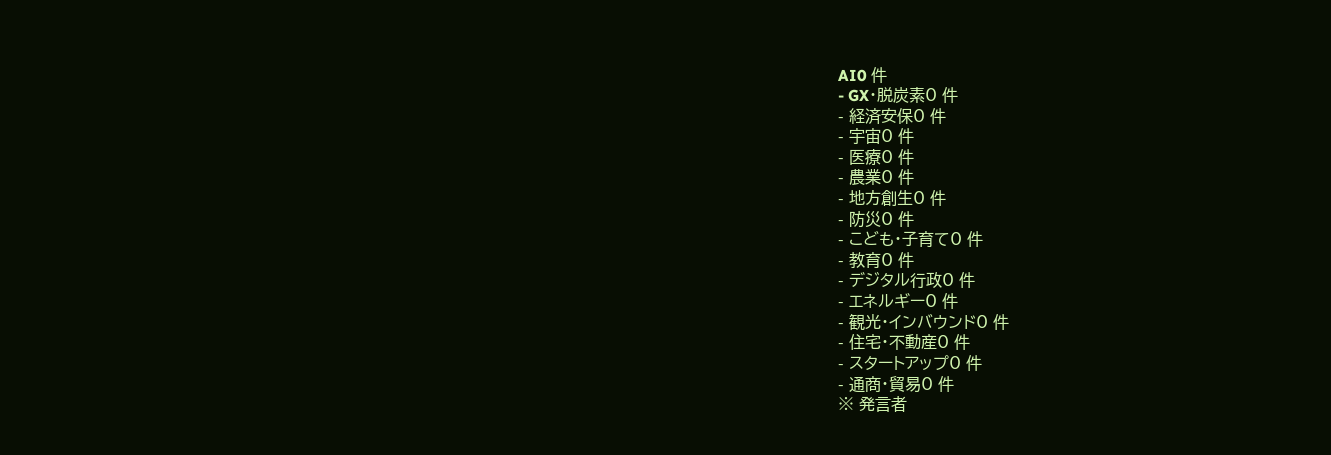AI0 件
- GX・脱炭素0 件
- 経済安保0 件
- 宇宙0 件
- 医療0 件
- 農業0 件
- 地方創生0 件
- 防災0 件
- こども・子育て0 件
- 教育0 件
- デジタル行政0 件
- エネルギー0 件
- 観光・インバウンド0 件
- 住宅・不動産0 件
- スタートアップ0 件
- 通商・貿易0 件
※ 発言者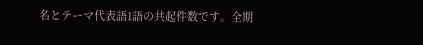名とテーマ代表語1語の共起件数です。全期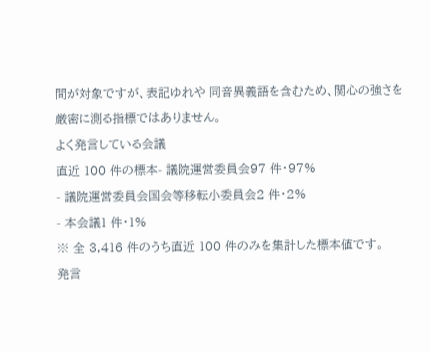間が対象ですが、表記ゆれや 同音異義語を含むため、関心の強さを厳密に測る指標ではありません。
よく発言している会議
直近 100 件の標本- 議院運営委員会97 件・97%
- 議院運営委員会国会等移転小委員会2 件・2%
- 本会議1 件・1%
※ 全 3,416 件のうち直近 100 件のみを集計した標本値です。
発言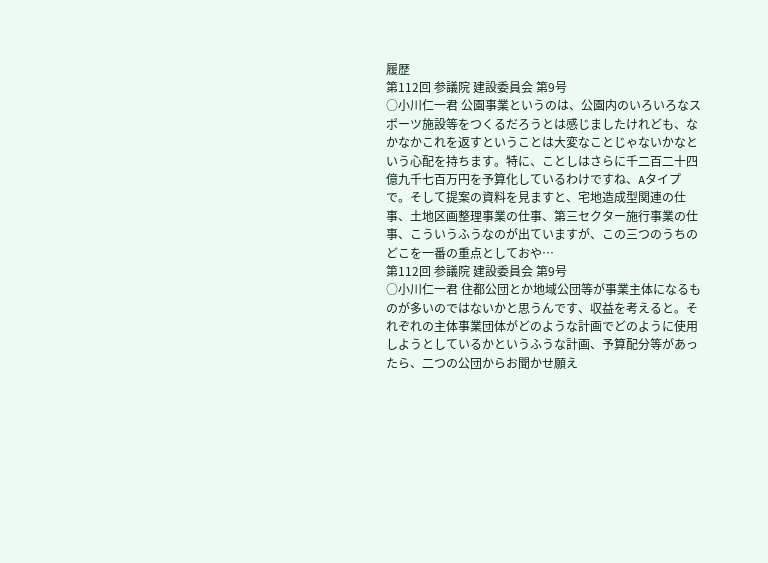履歴
第112回 参議院 建設委員会 第9号
○小川仁一君 公園事業というのは、公園内のいろいろなスポーツ施設等をつくるだろうとは感じましたけれども、なかなかこれを返すということは大変なことじゃないかなという心配を持ちます。特に、ことしはさらに千二百二十四億九千七百万円を予算化しているわけですね、Aタイプで。そして提案の資料を見ますと、宅地造成型関連の仕事、土地区画整理事業の仕事、第三セクター施行事業の仕事、こういうふうなのが出ていますが、この三つのうちのどこを一番の重点としておや…
第112回 参議院 建設委員会 第9号
○小川仁一君 住都公団とか地域公団等が事業主体になるものが多いのではないかと思うんです、収益を考えると。それぞれの主体事業団体がどのような計画でどのように使用しようとしているかというふうな計画、予算配分等があったら、二つの公団からお聞かせ願え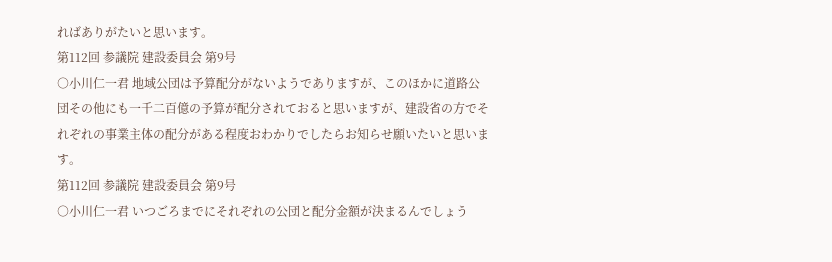ればありがたいと思います。
第112回 参議院 建設委員会 第9号
○小川仁一君 地域公団は予算配分がないようでありますが、このほかに道路公団その他にも一千二百億の予算が配分されておると思いますが、建設省の方でそれぞれの事業主体の配分がある程度おわかりでしたらお知らせ願いたいと思います。
第112回 参議院 建設委員会 第9号
○小川仁一君 いつごろまでにそれぞれの公団と配分金額が決まるんでしょう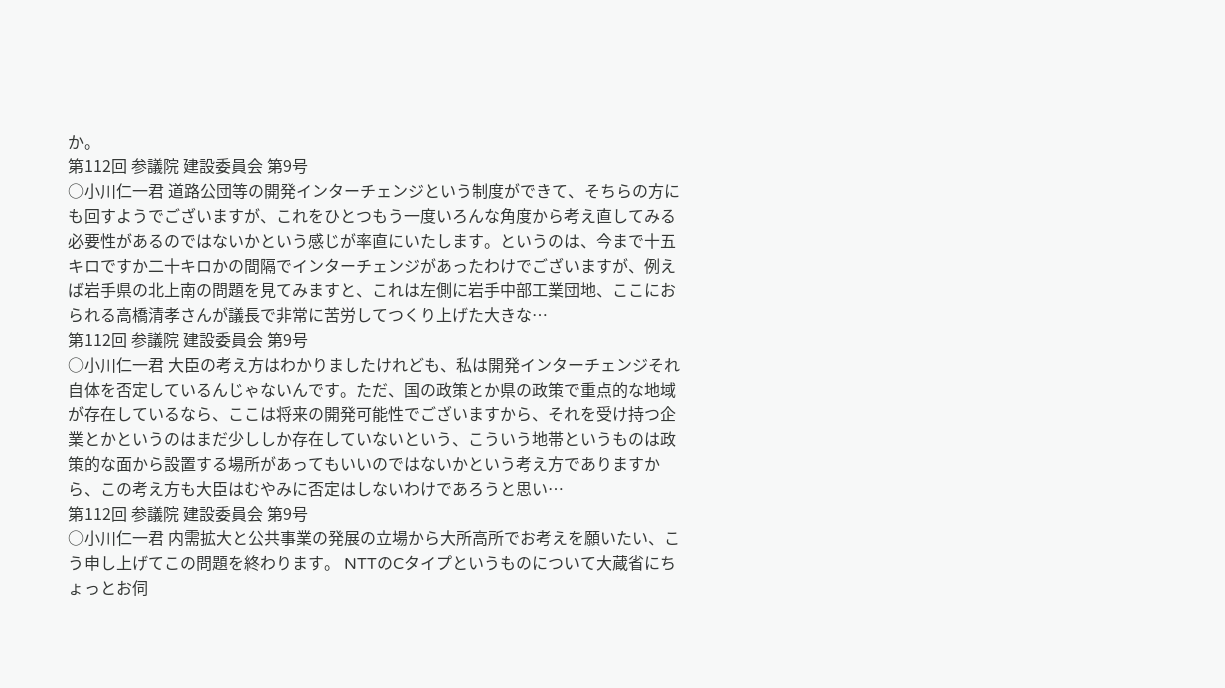か。
第112回 参議院 建設委員会 第9号
○小川仁一君 道路公団等の開発インターチェンジという制度ができて、そちらの方にも回すようでございますが、これをひとつもう一度いろんな角度から考え直してみる必要性があるのではないかという感じが率直にいたします。というのは、今まで十五キロですか二十キロかの間隔でインターチェンジがあったわけでございますが、例えば岩手県の北上南の問題を見てみますと、これは左側に岩手中部工業団地、ここにおられる高橋清孝さんが議長で非常に苦労してつくり上げた大きな…
第112回 参議院 建設委員会 第9号
○小川仁一君 大臣の考え方はわかりましたけれども、私は開発インターチェンジそれ自体を否定しているんじゃないんです。ただ、国の政策とか県の政策で重点的な地域が存在しているなら、ここは将来の開発可能性でございますから、それを受け持つ企業とかというのはまだ少ししか存在していないという、こういう地帯というものは政策的な面から設置する場所があってもいいのではないかという考え方でありますから、この考え方も大臣はむやみに否定はしないわけであろうと思い…
第112回 参議院 建設委員会 第9号
○小川仁一君 内需拡大と公共事業の発展の立場から大所高所でお考えを願いたい、こう申し上げてこの問題を終わります。 NTTのCタイプというものについて大蔵省にちょっとお伺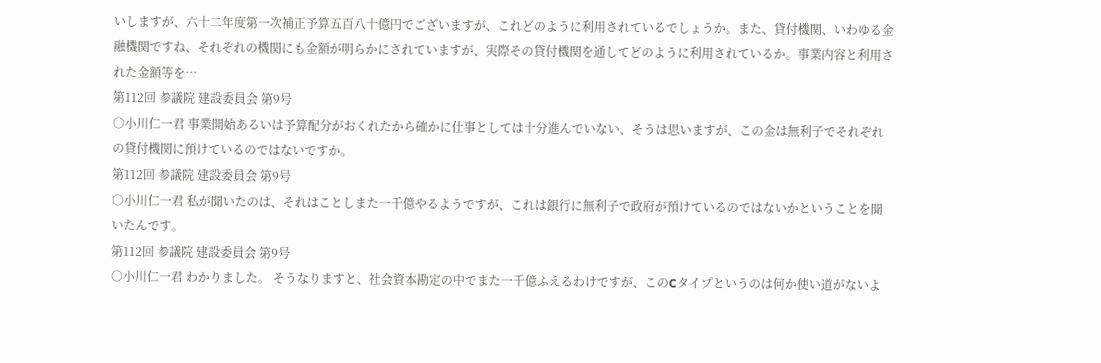いしますが、六十二年度第一次補正予算五百八十億円でございますが、これどのように利用されているでしょうか。また、貸付機関、いわゆる金融機関ですね、それぞれの機関にも金額が明らかにされていますが、実際その貸付機関を通してどのように利用されているか。事業内容と利用された金額等を…
第112回 参議院 建設委員会 第9号
○小川仁一君 事業開始あるいは予算配分がおくれたから確かに仕事としては十分進んでいない、そうは思いますが、この金は無利子でそれぞれの貸付機関に預けているのではないですか。
第112回 参議院 建設委員会 第9号
○小川仁一君 私が聞いたのは、それはことしまた一千億やるようですが、これは銀行に無利子で政府が預けているのではないかということを聞いたんです。
第112回 参議院 建設委員会 第9号
○小川仁一君 わかりました。 そうなりますと、社会資本勘定の中でまた一千億ふえるわけですが、このCタイプというのは何か使い道がないよ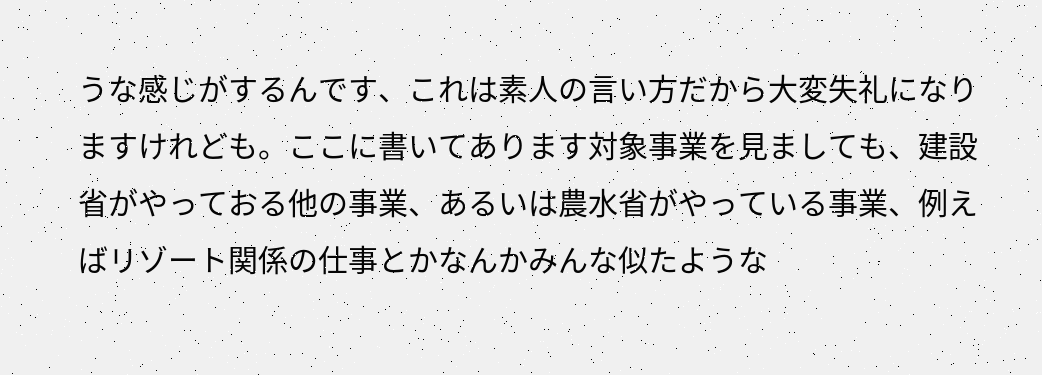うな感じがするんです、これは素人の言い方だから大変失礼になりますけれども。ここに書いてあります対象事業を見ましても、建設省がやっておる他の事業、あるいは農水省がやっている事業、例えばリゾート関係の仕事とかなんかみんな似たような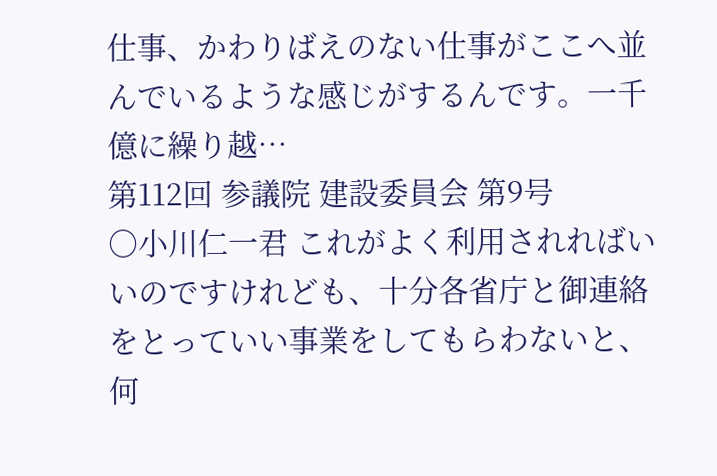仕事、かわりばえのない仕事がここへ並んでいるような感じがするんです。一千億に繰り越…
第112回 参議院 建設委員会 第9号
○小川仁一君 これがよく利用されればいいのですけれども、十分各省庁と御連絡をとっていい事業をしてもらわないと、何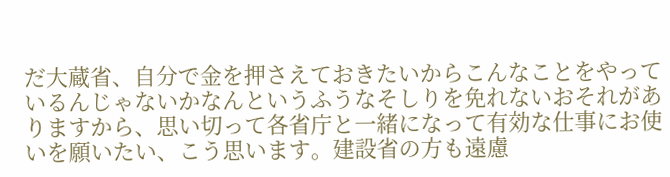だ大蔵省、自分で金を押さえておきたいからこんなことをやっているんじゃないかなんというふうなそしりを免れないおそれがありますから、思い切って各省庁と一緒になって有効な仕事にお使いを願いたい、こう思います。建設省の方も遠慮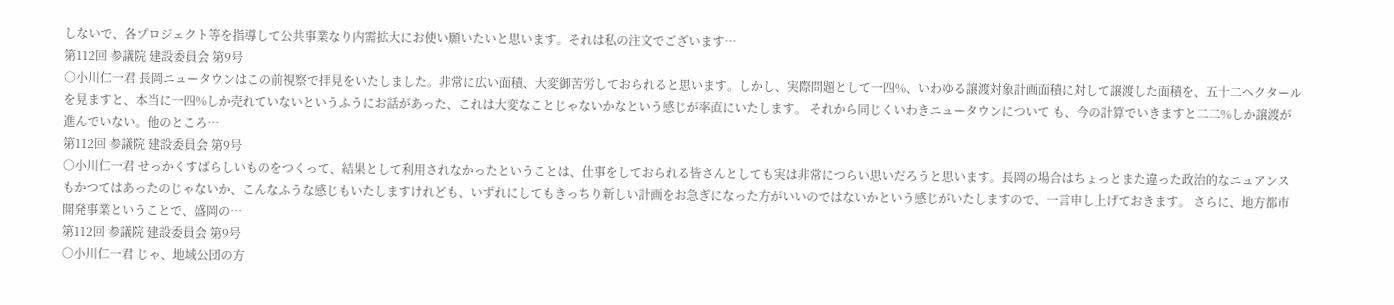しないで、各プロジェクト等を指導して公共事業なり内需拡大にお使い願いたいと思います。それは私の注文でございます…
第112回 参議院 建設委員会 第9号
○小川仁一君 長岡ニュータウンはこの前視察で拝見をいたしました。非常に広い面積、大変御苦労しておられると思います。しかし、実際問題として一四%、いわゆる譲渡対象計画面積に対して譲渡した面積を、五十二ヘクタールを見ますと、本当に一四%しか売れていないというふうにお話があった、これは大変なことじゃないかなという感じが率直にいたします。 それから同じくいわきニュータウンについて も、今の計算でいきますと二二%しか譲渡が進んでいない。他のところ…
第112回 参議院 建設委員会 第9号
○小川仁一君 せっかくすばらしいものをつくって、結果として利用されなかったということは、仕事をしておられる皆さんとしても実は非常につらい思いだろうと思います。長岡の場合はちょっとまた違った政治的なニュアンスもかつてはあったのじゃないか、こんなふうな感じもいたしますけれども、いずれにしてもきっちり新しい計画をお急ぎになった方がいいのではないかという感じがいたしますので、一言申し上げておきます。 さらに、地方都市開発事業ということで、盛岡の…
第112回 参議院 建設委員会 第9号
○小川仁一君 じゃ、地域公団の方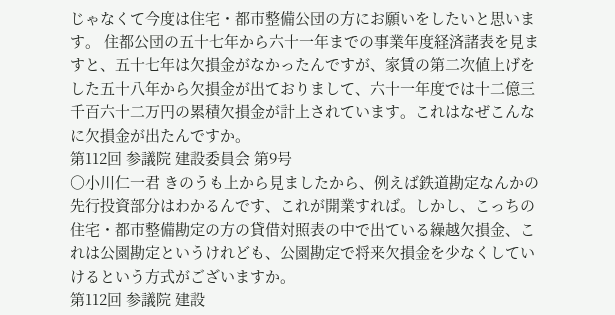じゃなくて今度は住宅・都市整備公団の方にお願いをしたいと思います。 住都公団の五十七年から六十一年までの事業年度経済諸表を見ますと、五十七年は欠損金がなかったんですが、家賃の第二次値上げをした五十八年から欠損金が出ておりまして、六十一年度では十二億三千百六十二万円の累積欠損金が計上されています。これはなぜこんなに欠損金が出たんですか。
第112回 参議院 建設委員会 第9号
○小川仁一君 きのうも上から見ましたから、例えば鉄道勘定なんかの先行投資部分はわかるんです、これが開業すれば。しかし、こっちの住宅・都市整備勘定の方の貸借対照表の中で出ている繰越欠損金、これは公園勘定というけれども、公園勘定で将来欠損金を少なくしていけるという方式がございますか。
第112回 参議院 建設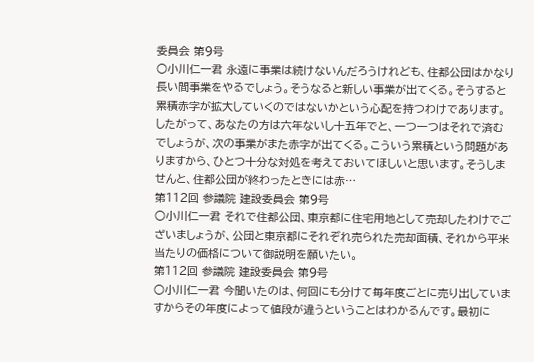委員会 第9号
○小川仁一君 永遠に事業は続けないんだろうけれども、住都公団はかなり長い間事業をやるでしょう。そうなると新しい事業が出てくる。そうすると累積赤字が拡大していくのではないかという心配を持つわけであります。したがって、あなたの方は六年ないし十五年でと、一つ一つはそれで済むでしょうが、次の事業がまた赤字が出てくる。こういう累積という問題がありますから、ひとつ十分な対処を考えておいてほしいと思います。そうしませんと、住都公団が終わったときには赤…
第112回 参議院 建設委員会 第9号
○小川仁一君 それで住都公団、東京都に住宅用地として売却したわけでございましょうが、公団と東京都にそれぞれ売られた売却面積、それから平米当たりの価格について御説明を願いたい。
第112回 参議院 建設委員会 第9号
○小川仁一君 今聞いたのは、何回にも分けて毎年度ごとに売り出していますからその年度によって値段が違うということはわかるんです。最初に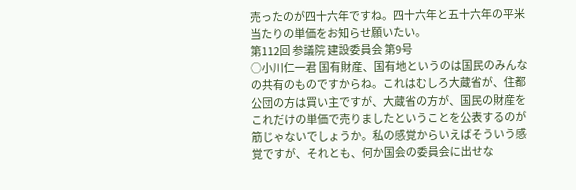売ったのが四十六年ですね。四十六年と五十六年の平米当たりの単価をお知らせ願いたい。
第112回 参議院 建設委員会 第9号
○小川仁一君 国有財産、国有地というのは国民のみんなの共有のものですからね。これはむしろ大蔵省が、住都公団の方は買い主ですが、大蔵省の方が、国民の財産をこれだけの単価で売りましたということを公表するのが筋じゃないでしょうか。私の感覚からいえばそういう感覚ですが、それとも、何か国会の委員会に出せな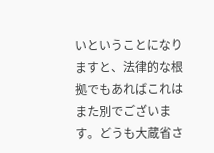いということになりますと、法律的な根拠でもあればこれはまた別でございます。どうも大蔵省さ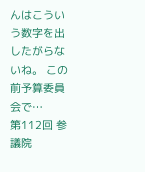んはこういう数字を出したがらないね。 この前予算委員会で…
第112回 参議院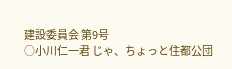建設委員会 第9号
○小川仁一君 じゃ、ちょっと住都公団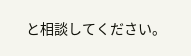と相談してください。